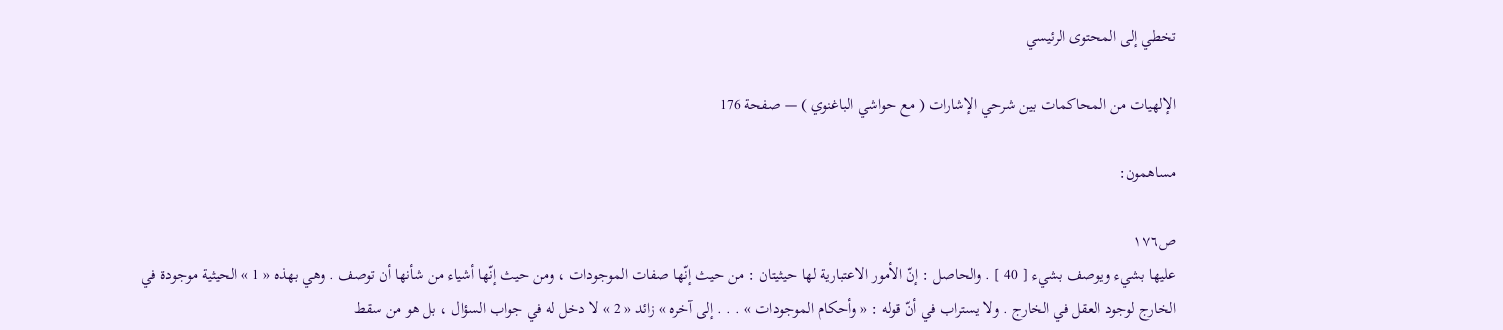تخطي إلى المحتوى الرئيسي

الإلهيات من المحاكمات بين شرحي الإشارات ( مع حواشي الباغنوي ) — صفحة 176

مساهمون:

ص١٧٦
عليها بشيء ويوصف بشيء [ 40 ] . والحاصل : إنّ الأمور الاعتبارية لها حيثيتان : من حيث إنّها صفات الموجودات ، ومن حيث إنّها أشياء من شأنها أن توصف . وهي بهذه « 1 » الحيثية موجودة في الخارج لوجود العقل في الخارج . ولا يستراب في أنّ قوله : « وأحكام الموجودات » . . . إلى آخره » زائد « 2 » لا دخل له في جواب السؤال ، بل هو من سقط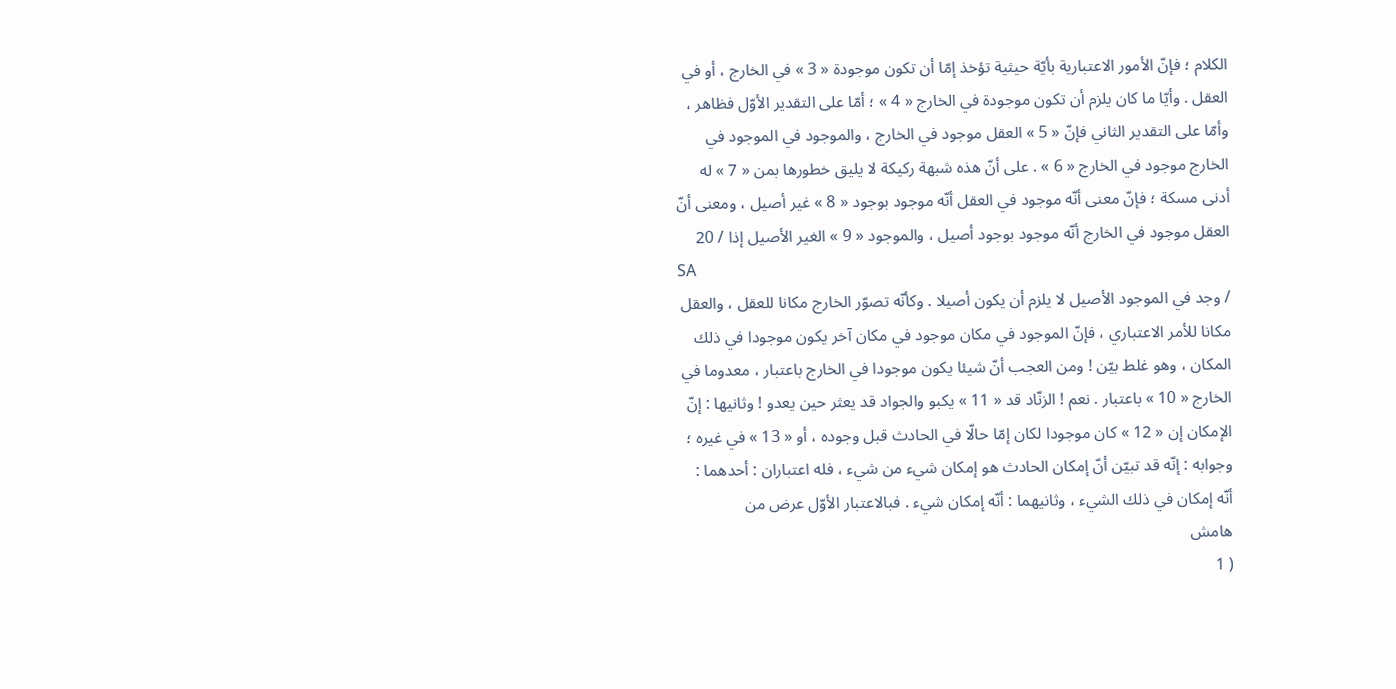الكلام ؛ فإنّ الأمور الاعتبارية بأيّة حيثية تؤخذ إمّا أن تكون موجودة « 3 » في الخارج ، أو في العقل . وأيّا ما كان يلزم أن تكون موجودة في الخارج « 4 » ؛ أمّا على التقدير الأوّل فظاهر ، وأمّا على التقدير الثاني فإنّ « 5 » العقل موجود في الخارج ، والموجود في الموجود في الخارج موجود في الخارج « 6 » . على أنّ هذه شبهة ركيكة لا يليق خطورها بمن « 7 » له أدنى مسكة ؛ فإنّ معنى أنّه موجود في العقل أنّه موجود بوجود « 8 » غير أصيل ، ومعنى أنّ العقل موجود في الخارج أنّه موجود بوجود أصيل ، والموجود « 9 » الغير الأصيل إذا / 20
SA
/ وجد في الموجود الأصيل لا يلزم أن يكون أصيلا . وكأنّه تصوّر الخارج مكانا للعقل ، والعقل مكانا للأمر الاعتباري ، فإنّ الموجود في مكان موجود في مكان آخر يكون موجودا في ذلك المكان ، وهو غلط بيّن ! ومن العجب أنّ شيئا يكون موجودا في الخارج باعتبار ، معدوما في الخارج « 10 » باعتبار . نعم ! الزنّاد قد « 11 » يكبو والجواد قد يعثر حين يعدو ! وثانيها : إنّ الإمكان إن « 12 » كان موجودا لكان إمّا حالّا في الحادث قبل وجوده ، أو « 13 » في غيره ؛ وجوابه : إنّه قد تبيّن أنّ إمكان الحادث هو إمكان شيء من شيء ، فله اعتباران : أحدهما : أنّه إمكان في ذلك الشيء ، وثانيهما : أنّه إمكان شيء . فبالاعتبار الأوّل عرض من
هامش
( 1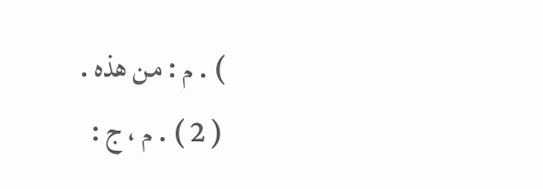) . م : من هذه .
( 2 ) . م ، ج :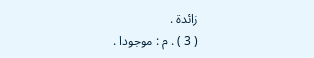زائدة .
( 3 ) . م : موجودا .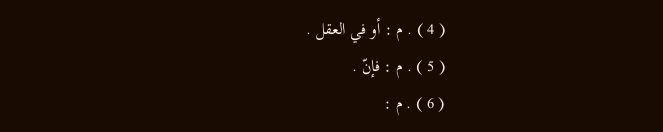( 4 ) . م : أو في العقل .
( 5 ) . م : فإنّ .
( 6 ) . م :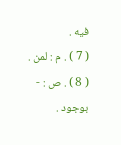فيه .
( 7 ) . م : لمن .
( 8 ) . ص : - بوجود .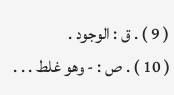( 9 ) . ق : الوجود .
( 10 ) . ص : - وهو غلط . . .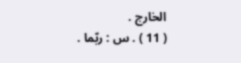الخارج .
( 11 ) . س : ربّما .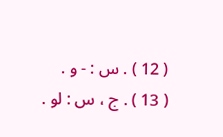( 12 ) . س : - و .
( 13 ) . ج ، س : لو .